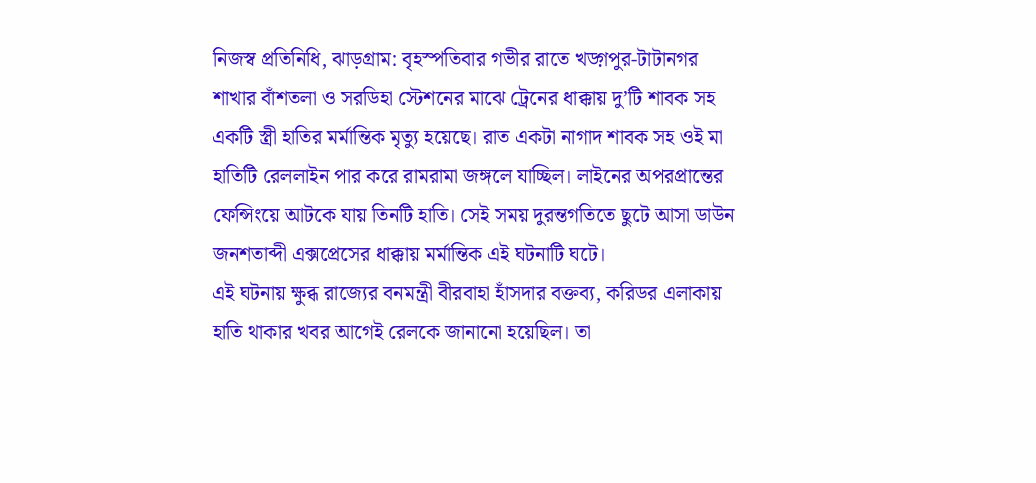নিজস্ব প্রতিনিধি, ঝাড়গ্ৰাম: বৃহস্পতিবার গভীর রাতে খড়্গপুর-টাটানগর শাখার বাঁশতলা ও সরডিহা স্টেশনের মাঝে ট্রেনের ধাক্কায় দু’টি শাবক সহ একটি স্ত্রী হাতির মর্মান্তিক মৃত্যু হয়েছে। রাত একটা নাগাদ শাবক সহ ওই মা হাতিটি রেললাইন পার করে রামরামা জঙ্গলে যাচ্ছিল। লাইনের অপরপ্রান্তের ফেন্সিংয়ে আটকে যায় তিনটি হাতি। সেই সময় দুরন্তগতিতে ছুটে আসা ডাউন জনশতাব্দী এক্সপ্রেসের ধাক্কায় মর্মান্তিক এই ঘটনাটি ঘটে।
এই ঘটনায় ক্ষুব্ধ রাজ্যের বনমন্ত্রী বীরবাহা হাঁসদার বক্তব্য, করিডর এলাকায় হাতি থাকার খবর আগেই রেলকে জানানো হয়েছিল। তা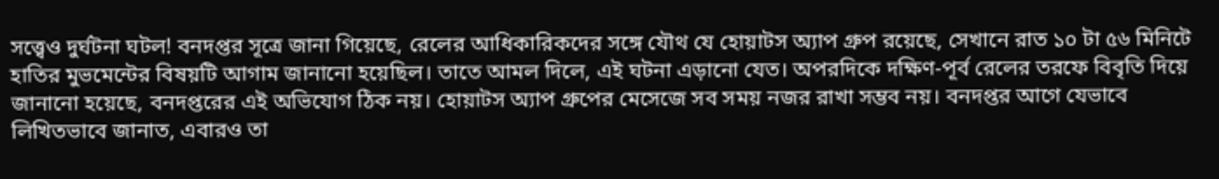সত্ত্বেও দুর্ঘটনা ঘটল! বনদপ্তর সূত্রে জানা গিয়েছে, রেলের আধিকারিকদের সঙ্গে যৌথ যে হোয়াটস অ্যাপ গ্রুপ রয়েছে, সেখানে রাত ১০ টা ৫৬ মিনিটে হাতির মুভমেন্টের বিষয়টি আগাম জানানো হয়েছিল। তাতে আমল দিলে, এই ঘটনা এড়ানো যেত। অপরদিকে দক্ষিণ-পূর্ব রেলের তরফে বিবৃতি দিয়ে জানানো হয়েছে, বনদপ্তরের এই অভিযোগ ঠিক নয়। হোয়াটস অ্যাপ গ্রুপের মেসেজে সব সময় নজর রাখা সম্ভব নয়। বনদপ্তর আগে যেভাবে লিখিতভাবে জানাত, এবারও তা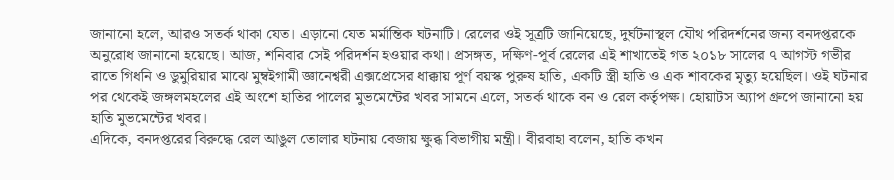জানানো হলে, আরও সতর্ক থাকা যেত। এড়ানো যেত মর্মান্তিক ঘটনাটি। রেলের ওই সূত্রটি জানিয়েছে, দুর্ঘটনাস্থল যৌথ পরিদর্শনের জন্য বনদপ্তরকে অনুরোধ জানানো হয়েছে। আজ, শনিবার সেই পরিদর্শন হওয়ার কথা। প্রসঙ্গত, দক্ষিণ-পূর্ব রেলের এই শাখাতেই গত ২০১৮ সালের ৭ আগস্ট গভীর রাতে গিধনি ও ডুমুরিয়ার মাঝে মুম্বইগামী জ্ঞানেশ্বরী এক্সপ্রেসের ধাক্কায় পূর্ণ বয়স্ক পুরুষ হাতি, একটি স্ত্রী হাতি ও এক শাবকের মৃত্যু হয়েছিল। ওই ঘটনার পর থেকেই জঙ্গলমহলের এই অংশে হাতির পালের মুভমেন্টের খবর সামনে এলে, সতর্ক থাকে বন ও রেল কর্তৃপক্ষ। হোয়াটস অ্যাপ গ্রুপে জানানো হয় হাতি মুভমেন্টের খবর।
এদিকে, বনদপ্তরের বিরুদ্ধে রেল আঙুল তোলার ঘটনায় বেজায় ক্ষুব্ধ বিভাগীয় মন্ত্রী। বীরবাহা বলেন, হাতি কখন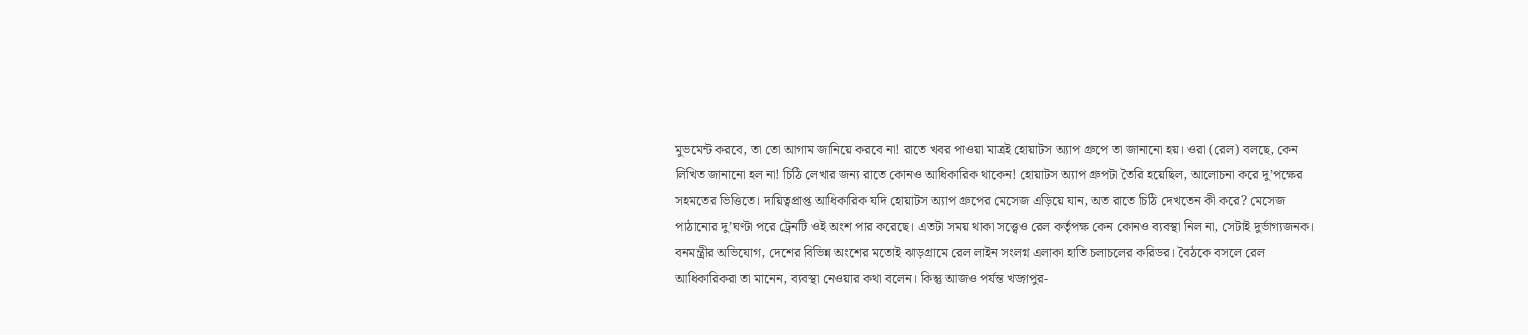মুভমেন্ট করবে, তা তো আগাম জানিয়ে করবে না! রাতে খবর পাওয়া মাত্রই হোয়াটস অ্যাপ গ্রুপে তা জানানো হয়। ওরা (রেল) বলছে, কেন লিখিত জানানো হল না! চিঠি লেখার জন্য রাতে কোনও আধিকারিক থাকেন! হোয়াটস অ্যাপ গ্রুপটা তৈরি হয়েছিল, আলোচনা করে দু’পক্ষের সহমতের ভিত্তিতে। দায়িত্বপ্রাপ্ত আধিকারিক যদি হোয়াটস অ্যাপ গ্রুপের মেসেজ এড়িয়ে যান, অত রাতে চিঠি দেখতেন কী করে? মেসেজ পাঠানোর দু’ঘণ্টা পরে ট্রেনটি ওই অংশ পার করেছে। এতটা সময় থাকা সত্ত্বেও রেল কর্তৃপক্ষ কেন কোনও ব্যবস্থা নিল না, সেটাই দুর্ভাগ্যজনক।
বনমন্ত্রীর অভিযোগ, দেশের বিভিন্ন অংশের মতোই ঝাড়গ্রামে রেল লাইন সংলগ্ন এলাকা হাতি চলাচলের করিডর। বৈঠকে বসলে রেল আধিকারিকরা তা মানেন, ব্যবস্থা নেওয়ার কথা বলেন। কিন্তু আজও পর্যন্ত খড়্গপুর-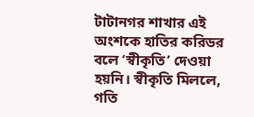টাটানগর শাখার এই অংশকে হাতির করিডর বলে ‘স্বীকৃতি’ দেওয়া হয়নি। স্বীকৃতি মিললে, গতি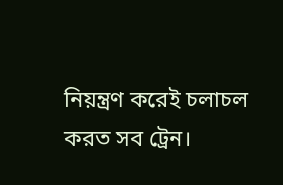নিয়ন্ত্রণ করেই চলাচল করত সব ট্রেন।